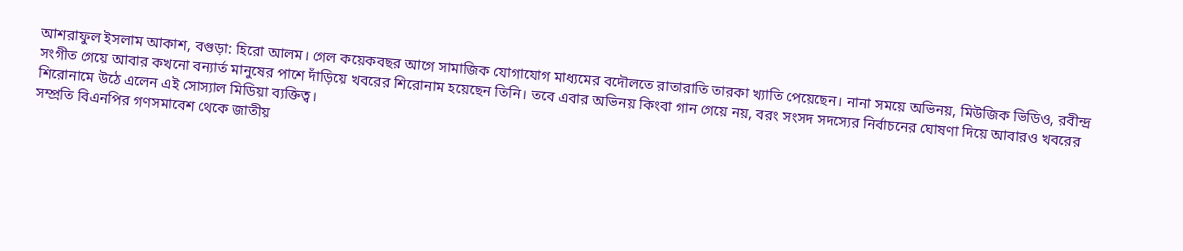আশরাফুল ইসলাম আকাশ, বগুড়া: হিরো আলম। গেল কয়েকবছর আগে সামাজিক যোগাযোগ মাধ্যমের বদৌলতে রাতারাতি তারকা খ্যাতি পেয়েছেন। নানা সময়ে অভিনয়, মিউজিক ভিডিও, রবীন্দ্র সংগীত গেয়ে আবার কখনো বন্যার্ত মানুষের পাশে দাঁড়িয়ে খবরের শিরোনাম হয়েছেন তিনি। তবে এবার অভিনয় কিংবা গান গেয়ে নয়, বরং সংসদ সদস্যের নির্বাচনের ঘোষণা দিয়ে আবারও খবরের শিরোনামে উঠে এলেন এই সোস্যাল মিডিয়া ব্যক্তিত্ব।
সম্প্রতি বিএনপির গণসমাবেশ থেকে জাতীয়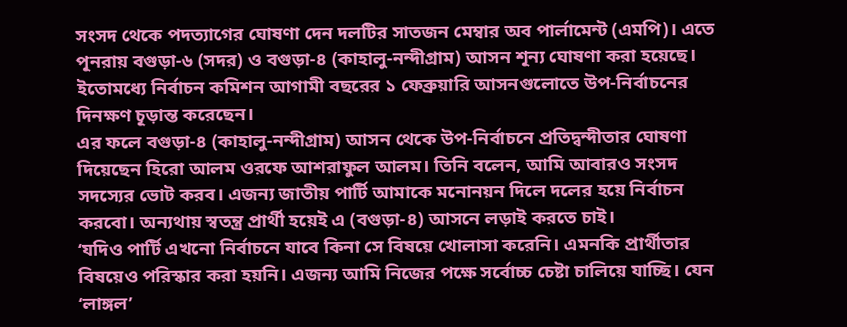সংসদ থেকে পদত্যাগের ঘোষণা দেন দলটির সাতজন মেম্বার অব পার্লামেন্ট (এমপি)। এতে পূনরায় বগুড়া-৬ (সদর) ও বগুড়া-৪ (কাহালু-নন্দীগ্রাম) আসন শূন্য ঘোষণা করা হয়েছে। ইতোমধ্যে নির্বাচন কমিশন আগামী বছরের ১ ফেব্রুয়ারি আসনগুলোতে উপ-নির্বাচনের দিনক্ষণ চূড়ান্ত করেছেন।
এর ফলে বগুড়া-৪ (কাহালু-নন্দীগ্রাম) আসন থেকে উপ-নির্বাচনে প্রতিদ্বন্দীতার ঘোষণা দিয়েছেন হিরো আলম ওরফে আশরাফুল আলম। তিনি বলেন, আমি আবারও সংসদ সদস্যের ভোট করব। এজন্য জাতীয় পার্টি আমাকে মনোনয়ন দিলে দলের হয়ে নির্বাচন করবো। অন্যথায় স্বতন্ত্র প্রার্থী হয়েই এ (বগুড়া-৪) আসনে লড়াই করতে চাই।
‘যদিও পার্টি এখনো নির্বাচনে যাবে কিনা সে বিষয়ে খোলাসা করেনি। এমনকি প্রার্থীতার বিষয়েও পরিস্কার করা হয়নি। এজন্য আমি নিজের পক্ষে সর্বোচ্চ চেষ্টা চালিয়ে যাচ্ছি। যেন ‘লাঙ্গল’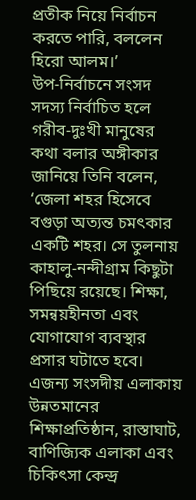প্রতীক নিয়ে নির্বাচন করতে পারি, বললেন হিরো আলম।’
উপ-নির্বাচনে সংসদ সদস্য নির্বাচিত হলে গরীব-দুঃখী মানুষের কথা বলার অঙ্গীকার জানিয়ে তিনি বলেন, ‘জেলা শহর হিসেবে বগুড়া অত্যন্ত চমৎকার একটি শহর। সে তুলনায় কাহালু-নন্দীগ্রাম কিছুটা পিছিয়ে রয়েছে। শিক্ষা, সমন্বয়হীনতা এবং যোগাযোগ ব্যবস্থার প্রসার ঘটাতে হবে। এজন্য সংসদীয় এলাকায় উন্নতমানের শিক্ষাপ্রতিষ্ঠান, রাস্তাঘাট, বাণিজ্যিক এলাকা এবং চিকিৎসা কেন্দ্র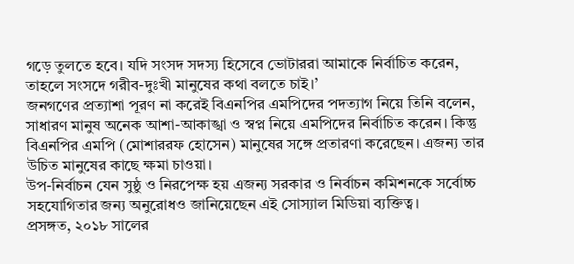গড়ে তুলতে হবে। যদি সংসদ সদস্য হিসেবে ভোটাররা আমাকে নির্বাচিত করেন, তাহলে সংসদে গরীব-দুঃখী মানুষের কথা বলতে চাই।’
জনগণের প্রত্যাশা পূরণ না করেই বিএনপির এমপিদের পদত্যাগ নিয়ে তিনি বলেন, সাধারণ মানুষ অনেক আশা-আকাঙ্খা ও স্বপ্ন নিয়ে এমপিদের নির্বাচিত করেন। কিন্তু বিএনপির এমপি (মোশাররফ হোসেন) মানুষের সঙ্গে প্রতারণা করেছেন। এজন্য তার উচিত মানুষের কাছে ক্ষমা চাওয়া।
উপ-নির্বাচন যেন সুষ্ঠু ও নিরপেক্ষ হয় এজন্য সরকার ও নির্বাচন কমিশনকে সর্বোচ্চ সহযোগিতার জন্য অনুরোধও জানিয়েছেন এই সোস্যাল মিডিয়া ব্যক্তিত্ব।
প্রসঙ্গত, ২০১৮ সালের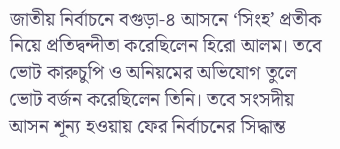জাতীয় নির্বাচনে বগুড়া-৪ আসনে ‘সিংহ’ প্রতীক নিয়ে প্রতিদ্বন্দীতা করেছিলেন হিরো আলম। তবে ভোট কারুচুপি ও অনিয়মের অভিযোগ তুলে ভোট বর্জন করেছিলেন তিনি। তবে সংসদীয় আসন শূন্য হওয়ায় ফের নির্বাচনের সিদ্ধান্ত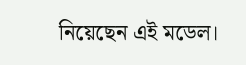নিয়েছেন এই মডেল।